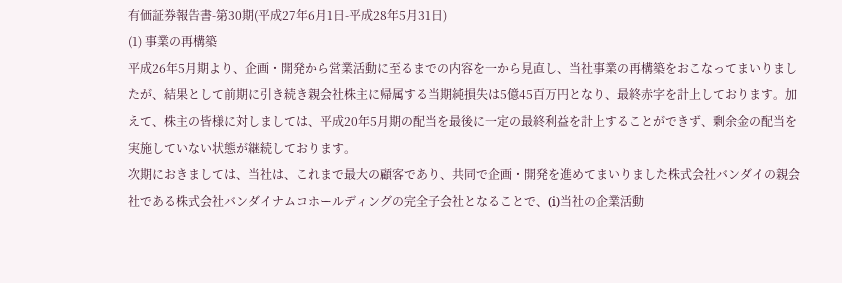有価証券報告書-第30期(平成27年6月1日-平成28年5月31日)
(1) 事業の再構築
平成26年5月期より、企画・開発から営業活動に至るまでの内容を一から見直し、当社事業の再構築をおこなってまいりましたが、結果として前期に引き続き親会社株主に帰属する当期純損失は5億45百万円となり、最終赤字を計上しております。加えて、株主の皆様に対しましては、平成20年5月期の配当を最後に一定の最終利益を計上することができず、剰余金の配当を実施していない状態が継続しております。
次期におきましては、当社は、これまで最大の顧客であり、共同で企画・開発を進めてまいりました株式会社バンダイの親会社である株式会社バンダイナムコホールディングの完全子会社となることで、(i)当社の企業活動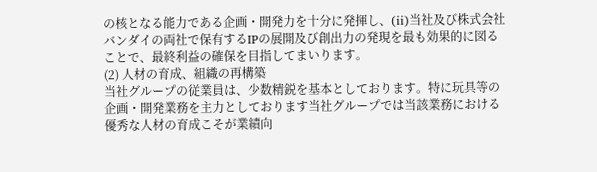の核となる能力である企画・開発力を十分に発揮し、(ii)当社及び株式会社バンダイの両社で保有するIPの展開及び創出力の発現を最も効果的に図ることで、最終利益の確保を目指してまいります。
(2) 人材の育成、組織の再構築
当社グループの従業員は、少数精鋭を基本としております。特に玩具等の企画・開発業務を主力としております当社グループでは当該業務における優秀な人材の育成こそが業績向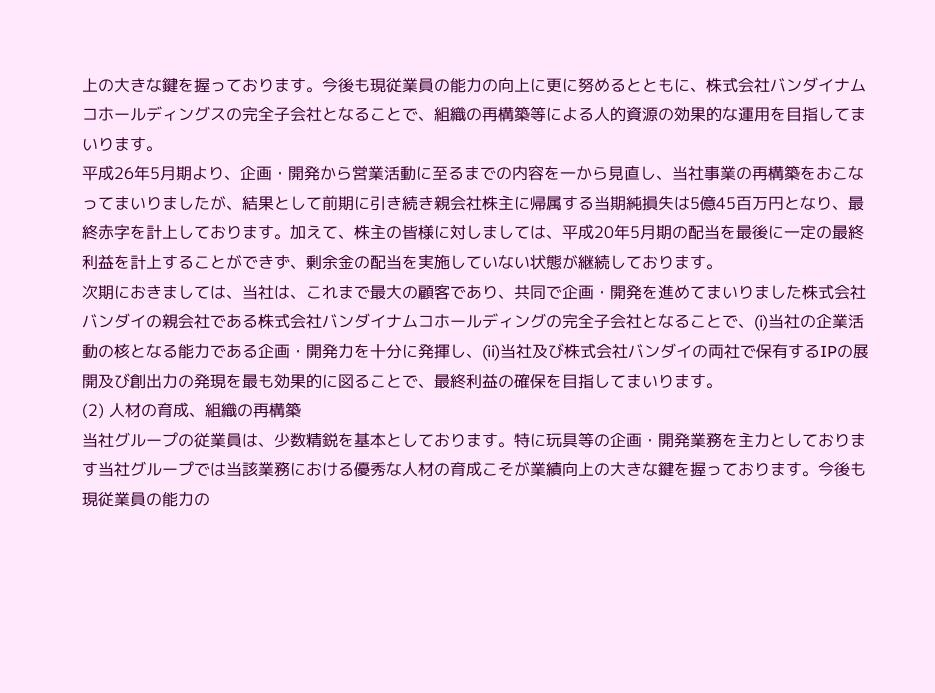上の大きな鍵を握っております。今後も現従業員の能力の向上に更に努めるとともに、株式会社バンダイナムコホールディングスの完全子会社となることで、組織の再構築等による人的資源の効果的な運用を目指してまいります。
平成26年5月期より、企画・開発から営業活動に至るまでの内容を一から見直し、当社事業の再構築をおこなってまいりましたが、結果として前期に引き続き親会社株主に帰属する当期純損失は5億45百万円となり、最終赤字を計上しております。加えて、株主の皆様に対しましては、平成20年5月期の配当を最後に一定の最終利益を計上することができず、剰余金の配当を実施していない状態が継続しております。
次期におきましては、当社は、これまで最大の顧客であり、共同で企画・開発を進めてまいりました株式会社バンダイの親会社である株式会社バンダイナムコホールディングの完全子会社となることで、(i)当社の企業活動の核となる能力である企画・開発力を十分に発揮し、(ii)当社及び株式会社バンダイの両社で保有するIPの展開及び創出力の発現を最も効果的に図ることで、最終利益の確保を目指してまいります。
(2) 人材の育成、組織の再構築
当社グループの従業員は、少数精鋭を基本としております。特に玩具等の企画・開発業務を主力としております当社グループでは当該業務における優秀な人材の育成こそが業績向上の大きな鍵を握っております。今後も現従業員の能力の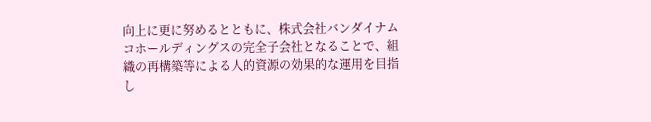向上に更に努めるとともに、株式会社バンダイナムコホールディングスの完全子会社となることで、組織の再構築等による人的資源の効果的な運用を目指し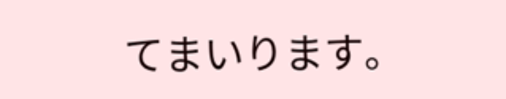てまいります。